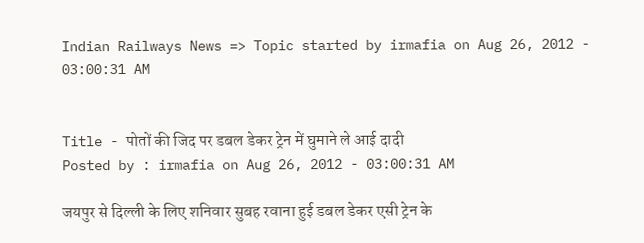Indian Railways News => Topic started by irmafia on Aug 26, 2012 - 03:00:31 AM


Title - पोतों की जिद पर डबल डेकर ट्रेन में घुमाने ले आई दादी
Posted by : irmafia on Aug 26, 2012 - 03:00:31 AM

जयपुर से दिल्ली के लिए शनिवार सुबह रवाना हुई डबल डेकर एसी ट्रेन के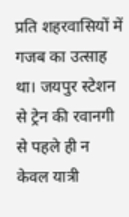प्रति शहरवासियों में गजब का उत्साह था। जयपुर स्टेशन से ट्रेन की रवानगी से पहले ही न केवल यात्री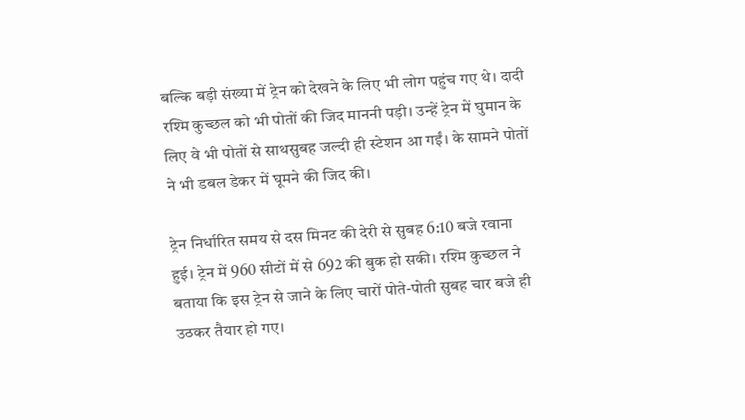बल्कि बड़ी संख्या में ट्रेन को देखने के लिए भी लोग पहुंच गए थे। दादी रश्मि कुच्छल को भी पोतों की जिद माननी पड़ी। उन्हें ट्रेन में घुमान के लिए वे भी पोतों से साथसुबह जल्दी ही स्टेशन आ गईं। के सामने पोतों ने भी डबल डेकर में घूमने की जिद की।

ट्रेन निर्धारित समय से दस मिनट की देरी से सुबह 6:10 बजे रवाना हुई। ट्रेन में 960 सीटों में से 692 की बुक हो सकी। रश्मि कुच्छल ने बताया कि इस ट्रेन से जाने के लिए चारों पोते-पोती सुबह चार बजे ही उठकर तैयार हो गए।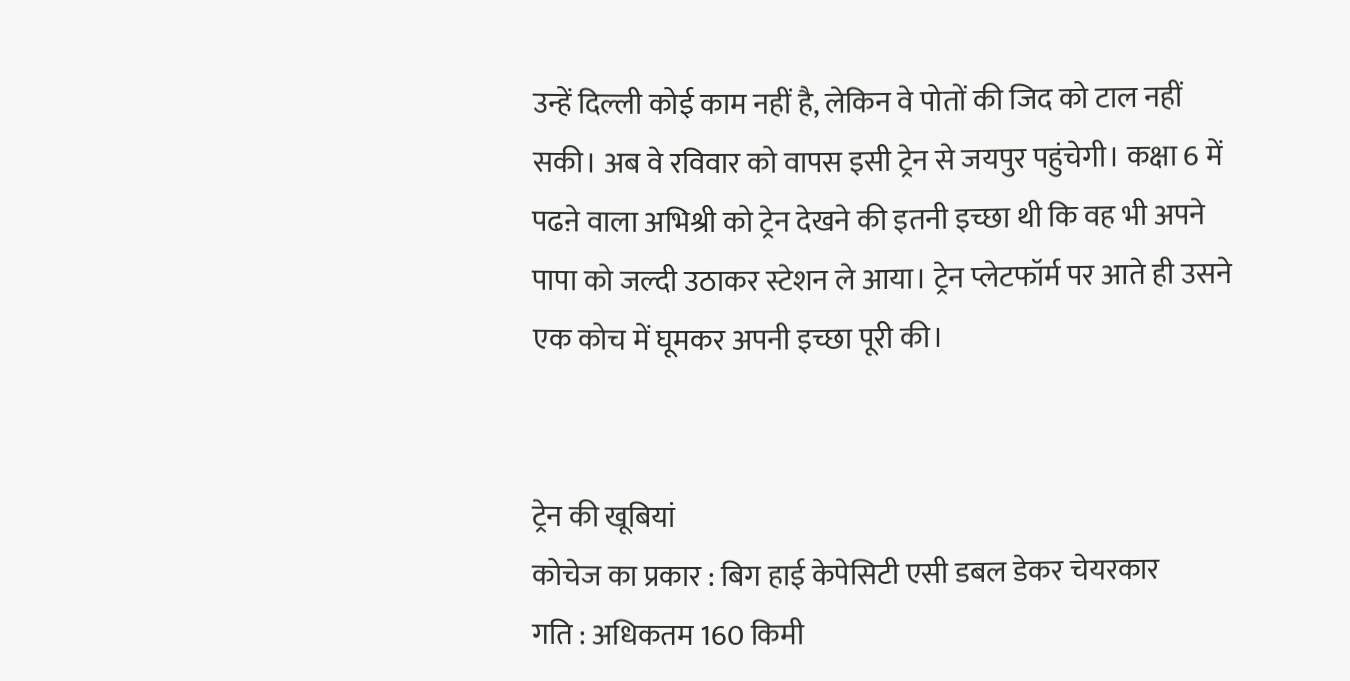उन्हें दिल्ली कोई काम नहीं है, लेकिन वे पोतों की जिद को टाल नहीं सकी। अब वे रविवार को वापस इसी ट्रेन से जयपुर पहुंचेगी। कक्षा 6 में पढऩे वाला अभिश्री को ट्रेन देखने की इतनी इच्छा थी कि वह भी अपने पापा को जल्दी उठाकर स्टेशन ले आया। ट्रेन प्लेटफॉर्म पर आते ही उसने एक कोच में घूमकर अपनी इच्छा पूरी की।


ट्रेन की खूबियां
कोचेज का प्रकार : बिग हाई केपेसिटी एसी डबल डेकर चेयरकार
गति : अधिकतम 160 किमी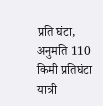प्रति घंटा, अनुमति 110 किमी प्रतिघंटा
यात्री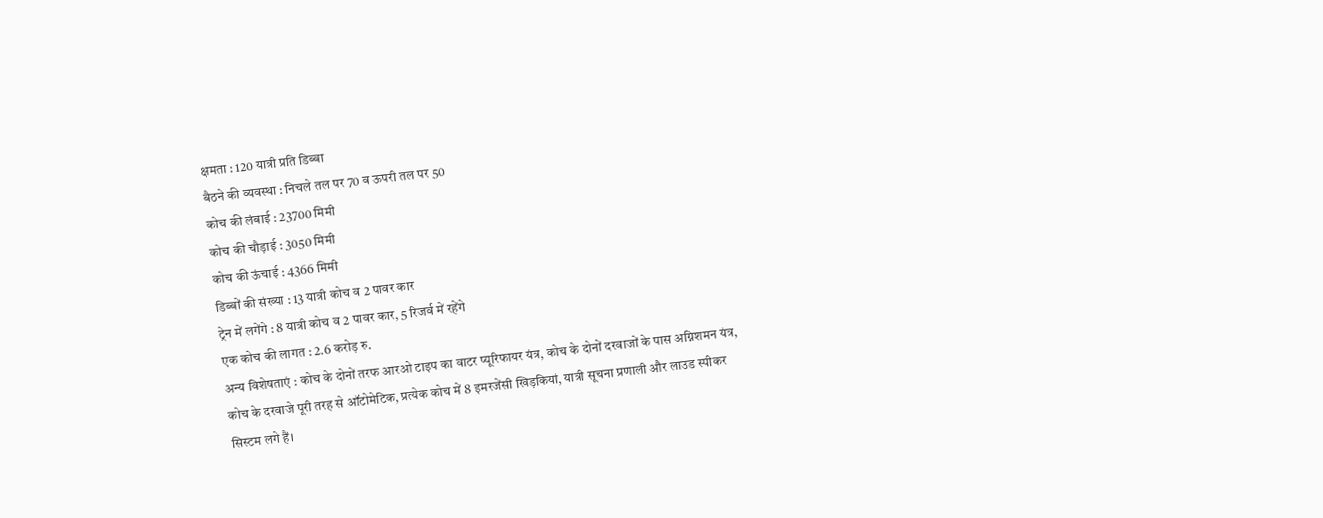क्षमता : 120 यात्री प्रति डिब्बा
बैठने की व्यवस्था : निचले तल पर 70 व ऊपरी तल पर 50
कोच की लंबाई : 23700 मिमी
कोच की चौड़ाई : 3050 मिमी
कोच की ऊंचाई : 4366 मिमी
डिब्बों की संख्या : 13 यात्री कोच व 2 पावर कार
ट्रेन में लगेंगे : 8 यात्री कोच व 2 पावर कार, 5 रिजर्व में रहेंगे
एक कोच की लागत : 2.6 करोड़ रु.
अन्य विशेषताएं : कोच के दोनों तरफ आरओ टाइप का वाटर प्यूरिफायर यंत्र, कोच के दोनों दरवाजों के पास अग्निशमन यंत्र, कोच के दरवाजे पूरी तरह से ऑटोमेटिक, प्रत्येक कोच में 8 इमरजेंसी खिड़कियां, यात्री सूचना प्रणाली और लाउड स्पीकर सिस्टम लगे हैं।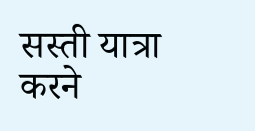सस्ती यात्रा करने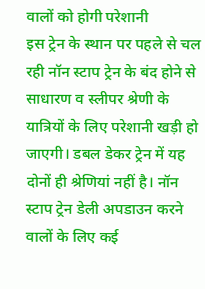वालों को होगी परेशानी
इस ट्रेन के स्थान पर पहले से चल रही नॉन स्टाप ट्रेन के बंद होने से साधारण व स्लीपर श्रेणी के यात्रियों के लिए परेशानी खड़ी हो जाएगी। डबल डेकर ट्रेन में यह दोनों ही श्रेणियां नहीं है। नॉन स्टाप ट्रेन डेली अपडाउन करने वालों के लिए कई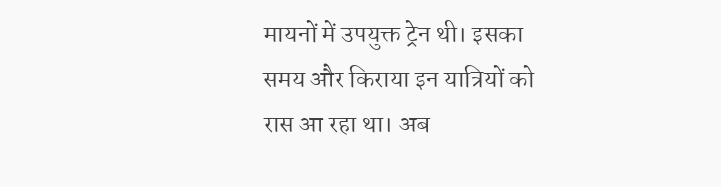मायनों में उपयुक्त ट्रेन थी। इसका समय और किराया इन यात्रियों को रास आ रहा था। अब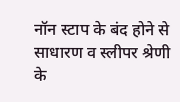नॉन स्टाप के बंद होने से साधारण व स्लीपर श्रेणी के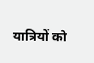यात्रियों को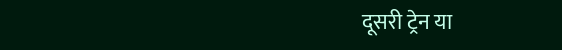दूसरी ट्रेन या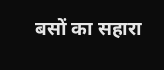बसों का सहारा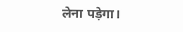लेना पड़ेगा।